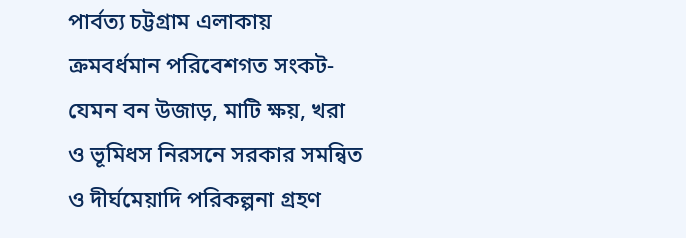পার্বত্য চট্টগ্রাম এলাকায় ক্রমবর্ধমান পরিবেশগত সংকট-যেমন বন উজাড়, মাটি ক্ষয়, খরা ও ভূমিধস নিরসনে সরকার সমন্বিত ও দীর্ঘমেয়াদি পরিকল্পনা গ্রহণ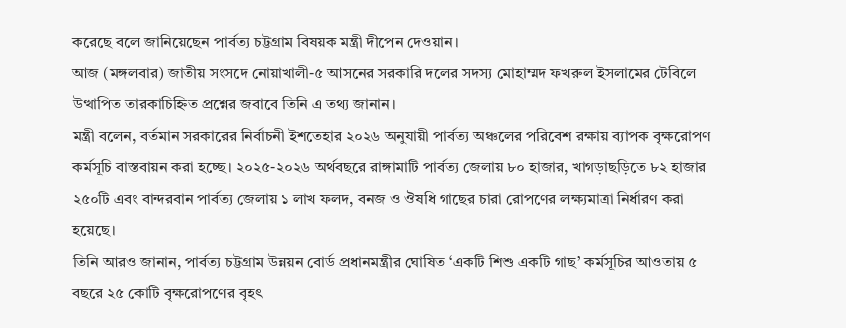করেছে বলে জানিয়েছেন পার্বত্য চট্টগ্রাম বিষয়ক মন্ত্রী দীপেন দেওয়ান।
আজ (মঙ্গলবার) জাতীয় সংসদে নোয়াখালী-৫ আসনের সরকারি দলের সদস্য মোহাম্মদ ফখরুল ইসলামের টেবিলে উত্থাপিত তারকাচিহ্নিত প্রশ্নের জবাবে তিনি এ তথ্য জানান।
মন্ত্রী বলেন, বর্তমান সরকারের নির্বাচনী ইশতেহার ২০২৬ অনুযায়ী পার্বত্য অঞ্চলের পরিবেশ রক্ষায় ব্যাপক বৃক্ষরোপণ কর্মসূচি বাস্তবায়ন করা হচ্ছে। ২০২৫-২০২৬ অর্থবছরে রাঙ্গামাটি পার্বত্য জেলায় ৮০ হাজার, খাগড়াছড়িতে ৮২ হাজার ২৫০টি এবং বান্দরবান পার্বত্য জেলায় ১ লাখ ফলদ, বনজ ও ঔষধি গাছের চারা রোপণের লক্ষ্যমাত্রা নির্ধারণ করা হয়েছে।
তিনি আরও জানান, পার্বত্য চট্টগ্রাম উন্নয়ন বোর্ড প্রধানমন্ত্রীর ঘোষিত ‘একটি শিশু একটি গাছ’ কর্মসূচির আওতায় ৫ বছরে ২৫ কোটি বৃক্ষরোপণের বৃহৎ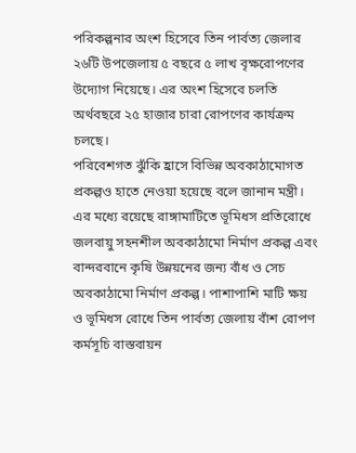পরিকল্পনার অংশ হিসেবে তিন পার্বত্য জেলার ২৬টি উপজেলায় ৫ বছরে ৫ লাখ বৃক্ষরোপণের উদ্যোগ নিয়েছে। এর অংশ হিসেবে চলতি অর্থবছরে ২৫ হাজার চারা রোপণের কার্যক্রম চলছে।
পরিবেশগত ঝুঁকি হ্রাসে বিভিন্ন অবকাঠামোগত প্রকল্পও হাতে নেওয়া হয়েছে বলে জানান মন্ত্রী। এর মধ্যে রয়েছে রাঙ্গামাটিতে ভূমিধস প্রতিরোধে জলবায়ু সহনশীল অবকাঠামো নির্মাণ প্রকল্প এবং বান্দরবানে কৃষি উন্নয়নের জন্য বাঁধ ও সেচ অবকাঠামো নির্মাণ প্রকল্প। পাশাপাশি মাটি ক্ষয় ও ভূমিধস রোধে তিন পার্বত্য জেলায় বাঁশ রোপণ কর্মসূচি বাস্তবায়ন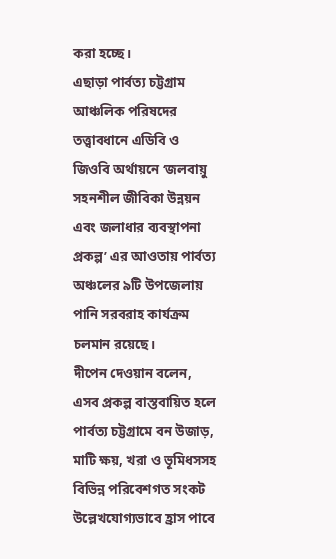করা হচ্ছে।
এছাড়া পার্বত্য চট্টগ্রাম আঞ্চলিক পরিষদের তত্ত্বাবধানে এডিবি ও জিওবি অর্থায়নে ‘জলবায়ু সহনশীল জীবিকা উন্নয়ন এবং জলাধার ব্যবস্থাপনা প্রকল্প’ এর আওতায় পার্বত্য অঞ্চলের ৯টি উপজেলায় পানি সরবরাহ কার্যক্রম চলমান রয়েছে।
দীপেন দেওয়ান বলেন, এসব প্রকল্প বাস্তবায়িত হলে পার্বত্য চট্টগ্রামে বন উজাড়, মাটি ক্ষয়, খরা ও ভূমিধসসহ বিভিন্ন পরিবেশগত সংকট উল্লেখযোগ্যভাবে হ্রাস পাবে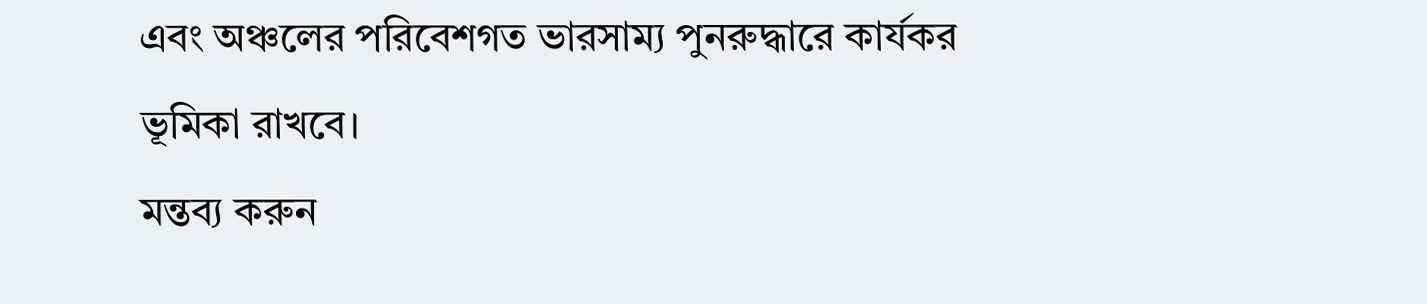এবং অঞ্চলের পরিবেশগত ভারসাম্য পুনরুদ্ধারে কার্যকর ভূমিকা রাখবে।
মন্তব্য করুন